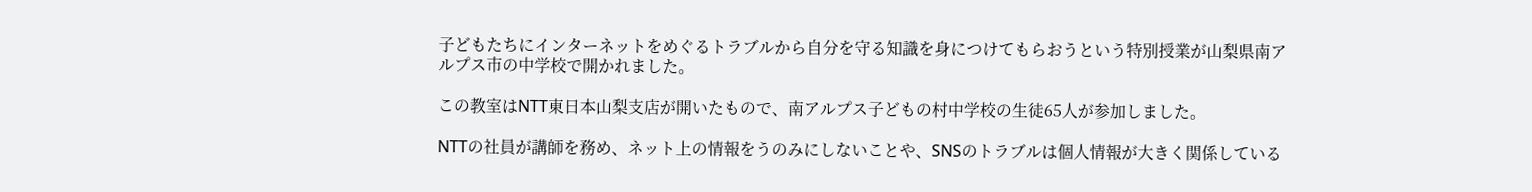子どもたちにインターネットをめぐるトラブルから自分を守る知識を身につけてもらおうという特別授業が山梨県南アルプス市の中学校で開かれました。

この教室はNTT東日本山梨支店が開いたもので、南アルプス子どもの村中学校の生徒65人が参加しました。

NTTの社員が講師を務め、ネット上の情報をうのみにしないことや、SNSのトラブルは個人情報が大きく関係している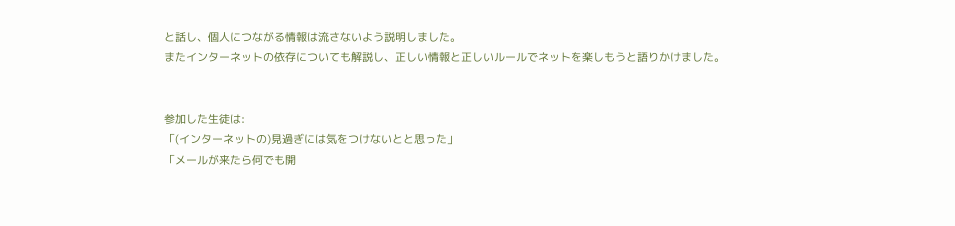と話し、個人につながる情報は流さないよう説明しました。
またインターネットの依存についても解説し、正しい情報と正しいルールでネットを楽しもうと語りかけました。


参加した生徒は:
「(インターネットの)見過ぎには気をつけないとと思った」
「メールが来たら何でも開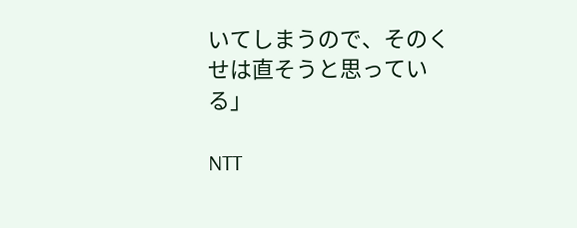いてしまうので、そのくせは直そうと思っている」

NTT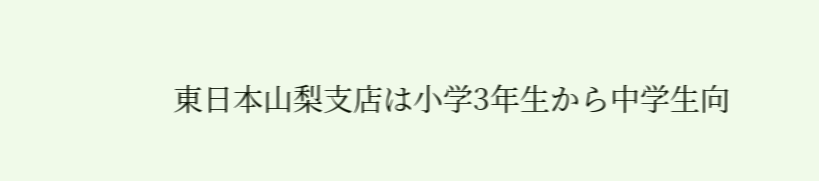東日本山梨支店は小学3年生から中学生向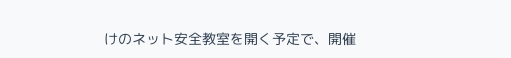けのネット安全教室を開く予定で、開催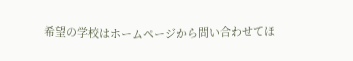希望の学校はホームページから問い合わせてほ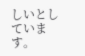しいとしています。